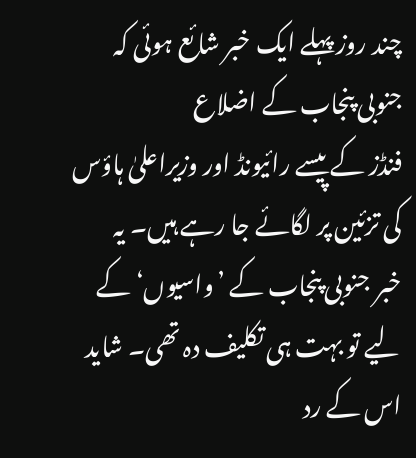چند روز پہلے ایک خبر شائع ہوئی کہ جنوبی پنجاب کے اضلاع
فنڈز کے پیسے رائیونڈ اور وزیراعلیٰ ہاؤس کی تزئین پر لگائے جا رہے ہیں۔ یہ
خبر جنوبی پنجاب کے ’واسیوں‘ کے لیے تو بہت ہی تکلیف دہ تھی۔ شاید اس کے رد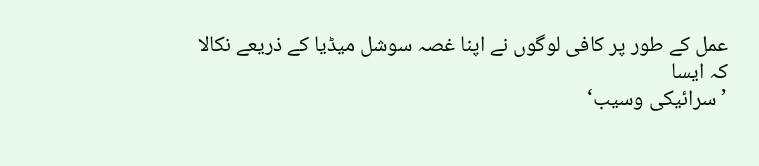عمل کے طور پر کافی لوگوں نے اپنا غصہ سوشل میڈیا کے ذریعے نکالا کہ ایسا
’سرائیکی وسیب‘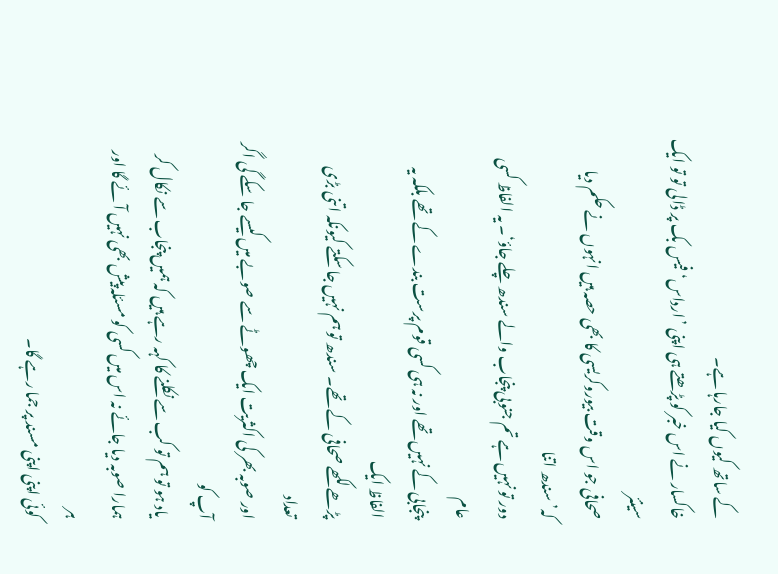کے ساتھ کیوں کیا جارہا ہے۔
خاکسار نے اس خبر کو پڑھتے ہی اپنی ’ارداس‘ فیس بک پر ڈالی تو تو ایک سینئر
صحافی جو اس وقت بیوروکریسی کا بھی حصہ ہیں انہوں نے حکم دیا کہ’سندھ اتنا
دور تو نہیں ہے تم جنوبی پنجاب والے سندھ چلے جاؤ‘۔ یہ الفاظ کسی عام
پنجابی کے نہیں تھے اور نہ ہی کسی قوم پرست بندے کے تھے بلکہ یہ الفاظ ایک
پڑھے لکھے صحافی کے تھے۔ سندھ تو ہم نہیں جا سکتے کیونکہ اتنی بڑی تعداد
اور صوبہ بھر کی اکثریت ایک چھوٹے سے صوبے میں کیسے جا سکے گی اگر آپ کو
یاد ہو تو ہم تو کب سے نکلنے کا کہہ رہے ہیں کہ ہمیں پنجاب سے نکال کر
ہمارا صوبہ دیا جائے نہ اس میں کسی کو مسئلہ پیش بھی نہیں آئے گا اور ہر
کوئی اپنی اپنی مسند پر جما رہے گا۔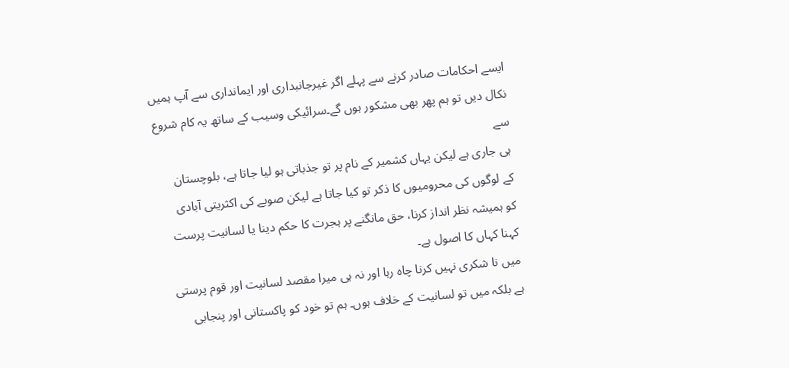ایسے احکامات صادر کرنے سے پہلے اگر غیرجانبداری اور ایمانداری سے آپ ہمیں
نکال دیں تو ہم پھر بھی مشکور ہوں گے۔سرائیکی وسیب کے ساتھ یہ کام شروع سے
ہی جاری ہے لیکن یہاں کشمیر کے نام پر تو جذباتی ہو لیا جاتا ہے، بلوچستان
کے لوگوں کی محرومیوں کا ذکر تو کیا جاتا ہے لیکن صوبے کی اکثریتی آبادی
کو ہمیشہ نظر انداز کرنا، حق مانگنے پر ہجرت کا حکم دینا یا لسانیت پرست
کہنا کہاں کا اصول ہے۔
میں نا شکری نہیں کرنا چاہ رہا اور نہ ہی میرا مقصد لسانیت اور قوم پرستی
ہے بلکہ میں تو لسانیت کے خلاف ہوں۔ ہم تو خود کو پاکستانی اور پنجابی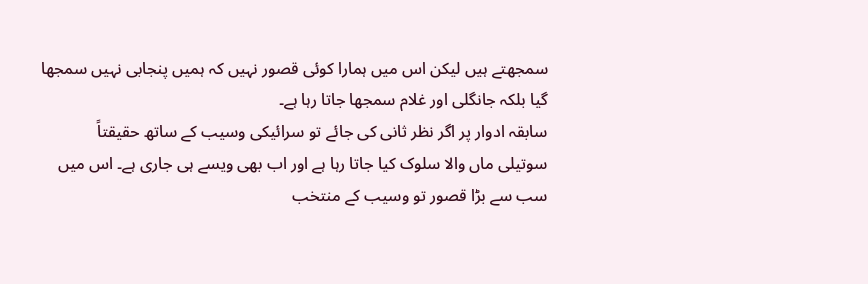سمجھتے ہیں لیکن اس میں ہمارا کوئی قصور نہیں کہ ہمیں پنجابی نہیں سمجھا
گیا بلکہ جانگلی اور غلام سمجھا جاتا رہا ہے۔
سابقہ ادوار پر اگر نظر ثانی کی جائے تو سرائیکی وسیب کے ساتھ حقیقتاً
سوتیلی ماں والا سلوک کیا جاتا رہا ہے اور اب بھی ویسے ہی جاری ہے۔ اس میں
سب سے بڑا قصور تو وسیب کے منتخب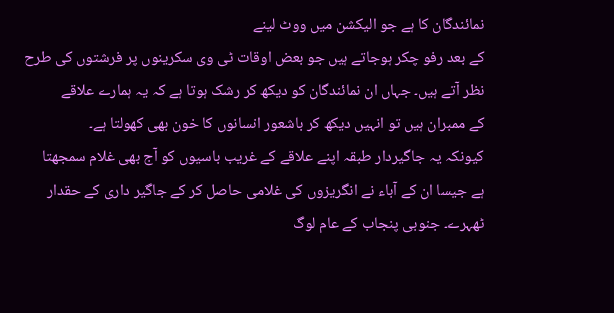نمائندگان کا ہے جو الیکشن میں ووٹ لینے
کے بعد رفو چکر ہوجاتے ہیں جو بعض اوقات ٹی وی سکرینوں پر فرشتوں کی طرح
نظر آتے ہیں۔ جہاں ان نمائندگان کو دیکھ کر رشک ہوتا ہے کہ یہ ہمارے علاقے
کے ممبران ہیں تو انہیں دیکھ کر باشعور انسانوں کا خون بھی کھولتا ہے۔
کیونکہ یہ جاگیردار طبقہ اپنے علاقے کے غریب باسیوں کو آج بھی غلام سمجھتا
ہے جیسا ان کے آباء نے انگریزوں کی غلامی حاصل کر کے جاگیر داری کے حقدار
ٹھہرے۔ جنوبی پنجاب کے عام لوگ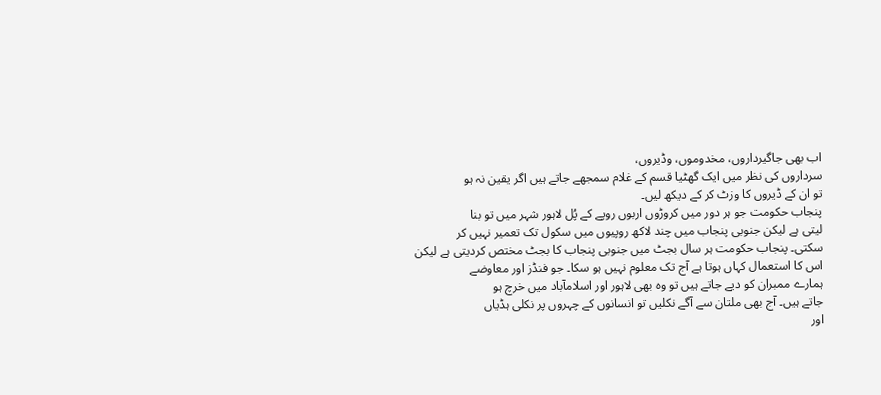اب بھی جاگیرداروں، مخدوموں، وڈیروں،
سرداروں کی نظر میں ایک گھٹیا قسم کے غلام سمجھے جاتے ہیں اگر یقین نہ ہو
تو ان کے ڈیروں کا وزٹ کر کے دیکھ لیں۔
پنجاب حکومت جو ہر دور میں کروڑوں اربوں روپے کے پُل لاہور شہر میں تو بنا
لیتی ہے لیکن جنوبی پنجاب میں چند لاکھ روپیوں میں سکول تک تعمیر نہیں کر
سکتی۔ پنجاب حکومت ہر سال بجٹ میں جنوبی پنجاب کا بجٹ مختص کردیتی ہے لیکن
اس کا استعمال کہاں ہوتا ہے آج تک معلوم نہیں ہو سکا۔ جو فنڈز اور معاوضے
ہمارے ممبران کو دیے جاتے ہیں تو وہ بھی لاہور اور اسلامآباد میں خرچ ہو
جاتے ہیں۔ آج بھی ملتان سے آگے نکلیں تو انسانوں کے چہروں پر نکلی ہڈیاں
اور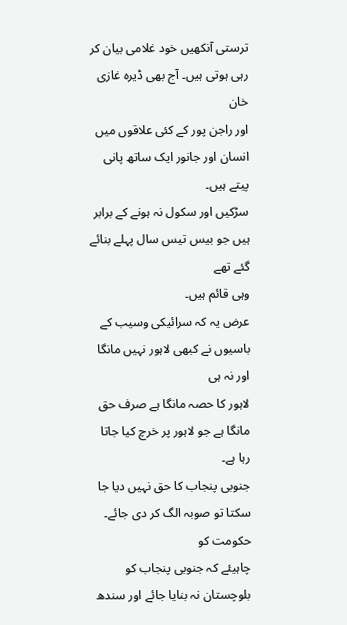ترستی آنکھیں خود غلامی بیان کر رہی ہوتی ہیں۔ آج بھی ڈیرہ غازی خان
اور راجن پور کے کئی علاقوں میں انسان اور جانور ایک ساتھ پانی پیتے ہیں۔
سڑکیں اور سکول نہ ہونے کے برابر ہیں جو بیس تیس سال پہلے بنائے گئے تھے
وہی قائم ہیں۔
عرض یہ کہ سرائیکی وسیب کے باسیوں نے کبھی لاہور نہیں مانگا اور نہ ہی
لاہور کا حصہ مانگا ہے صرف حق مانگا ہے جو لاہور پر خرچ کیا جاتا رہا ہے۔
جنوبی پنجاب کا حق نہیں دیا جا سکتا تو صوبہ الگ کر دی جائے۔ حکومت کو
چاہیئے کہ جنوبی پنجاب کو بلوچستان نہ بنایا جائے اور سندھ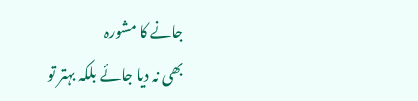جانے کا مشورہ
بھی نہ دیا جائے بلکہ بہتر تو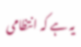یہ ہے کہ انتظامی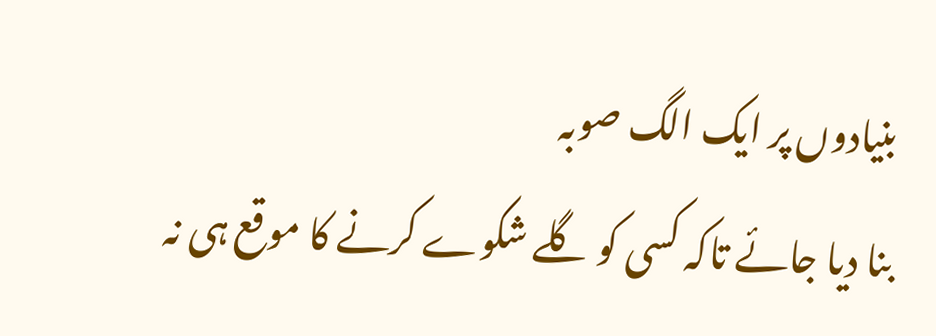بنیادوں پر ایک الگ صوبہ
بنا دیا جائے تاکہ کسی کو گلے شکوے کرنے کا موقع ہی نہ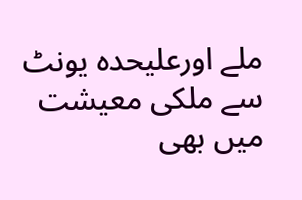ملے اورعلیحدہ یونٹ
سے ملکی معیشت میں بھی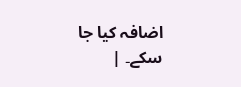اضافہ کیا جا سکے۔ |